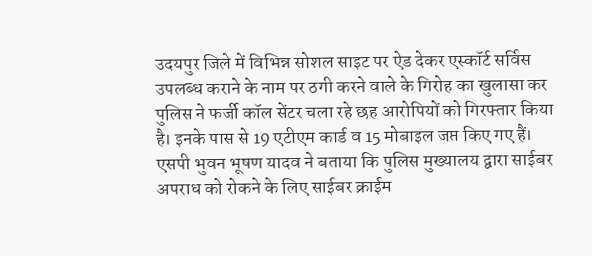उदयपुर जिले में विभिन्न सोशल साइट पर ऐड देकर एस्कॉर्ट सर्विस उपलब्ध कराने के नाम पर ठगी करने वाले के गिरोह का खुलासा कर पुलिस ने फर्जी कॉल सेंटर चला रहे छह आरोपियों को गिरफ्तार किया है। इनके पास से 19 एटीएम कार्ड व 15 मोबाइल जप्त किए गए हैं।
एसपी भुवन भूषण यादव ने बताया कि पुलिस मुख्यालय द्वारा साईबर अपराध को रोकने के लिए साईबर क्राईम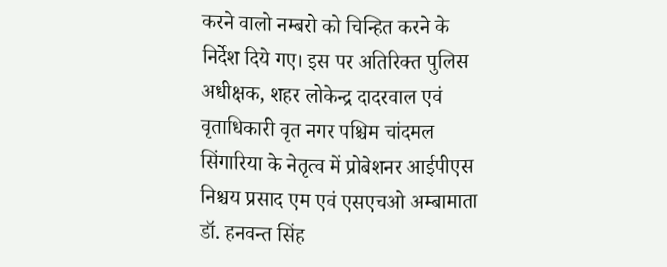करने वालो नम्बरो को चिन्हित करने के निर्देश दिये गए। इस पर अतिरिक्त पुलिस अधीक्षक, शहर लोकेन्द्र दादरवाल एवं वृताधिकारी वृत नगर पश्चिम चांदमल सिंगारिया के नेतृत्व में प्रोबेशनर आईपीएस निश्चय प्रसाद एम एवं एसएचओ अम्बामाता डॉ. हनवन्त सिंह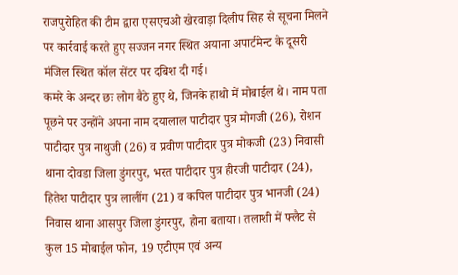राजपुरोहित की टीम द्वारा एसएचओ खेरवाड़ा दिलीप सिह से सूचना मिलने पर कार्रवाई करते हुए सज्जन नगर स्थित अयाना अपार्टमेन्ट के दूसरी मंजिल स्थित कॉल सेंटर पर दबिश दी गई।
कमरे के अन्दर छः लोग बैठे हुए थे, जिनके हाथो में मोबाईल थे। नाम पता पूछने पर उन्होंने अपना नाम दयालाल पाटीदार पुत्र मोगजी (26), रोशन पाटीदार पुत्र नाथुजी (26) व प्रवीण पाटीदार पुत्र मोकजी (23) निवासी थाना दोवडा जिला डुंगरपुर, भरत पाटीदार पुत्र हीरजी पाटीदार (24), हितेश पाटीदार पुत्र लालींग (21) व कपिल पाटीदार पुत्र भानजी (24) निवास थाना आसपुर जिला डुंगरपुर, होना बताया। तलाशी में फ्लैट से कुल 15 मोबाईल फोन, 19 एटीएम एवं अन्य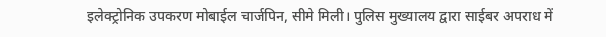इलेक्ट्रोनिक उपकरण मोबाईल चार्जपिन, सीमे मिली। पुलिस मुख्यालय द्वारा साईबर अपराध में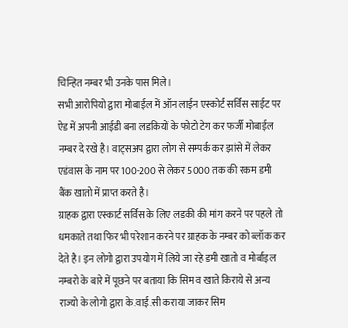चिन्हित नम्बर भी उनके पास मिले।
सभी आरोपियो द्वारा मोबाईल में ऑन लाईन एस्कोर्ट सर्विस साईट पर ऐड में अपनी आईडी बना लडकियों के फोटो टेग कर फर्जी मोबाईल नम्बर दे रखे है। वाट्सअप द्वारा लोग से सम्पर्क कर झांसे में लेकर एडंवास के नाम पर 100-200 से लेकर 5000 तक की रकम डमी बैंक खातो में प्राप्त करते है।
ग्राहक द्वारा एस्कार्ट सर्विस के लिए लडकी की मांग करने पर पहले तो धमकाते तथा फिर भी परेशान करने पर ग्राहक के नम्बर को ब्लॉक कर देते है। इन लोगो द्वारा उपयोग में लिये जा रहे डमी खातो व मोर्बाइल नम्बरो के बारे में पूछने पर बताया कि सिम व खाते किराये से अन्य राज्यो के लोगो द्वारा के.वाई.सी कराया जाकर सिम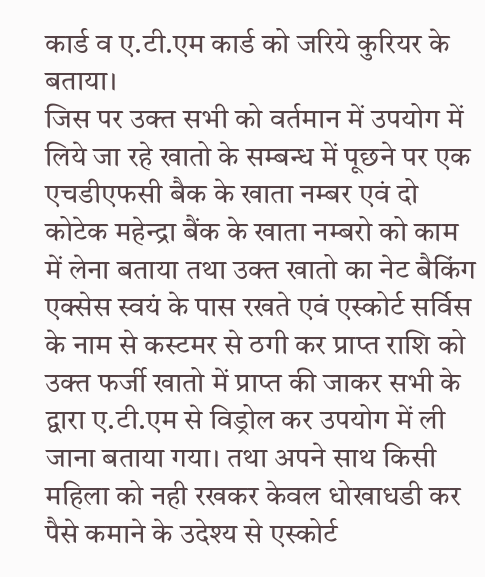कार्ड व ए.टी.एम कार्ड को जरिये कुरियर के बताया।
जिस पर उक्त सभी को वर्तमान में उपयोग में लिये जा रहे खातो के सम्बन्ध में पूछने पर एक एचडीएफसी बैक के खाता नम्बर एवं दो कोटेक महेन्द्रा बैंक के खाता नम्बरो को काम में लेना बताया तथा उक्त खातो का नेट बैकिंग एक्सेस स्वयं के पास रखते एवं एस्कोर्ट सर्विस के नाम से कस्टमर से ठगी कर प्राप्त राशि को उक्त फर्जी खातो में प्राप्त की जाकर सभी के द्वारा ए.टी.एम से विड्रोल कर उपयोग में ली जाना बताया गया। तथा अपने साथ किसी महिला को नही रखकर केवल धोखाधडी कर पैसे कमाने के उदेश्य से एस्कोर्ट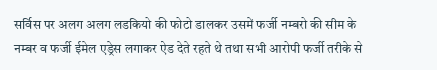सर्विस पर अलग अलग लडकियो की फोटो डालकर उसमें फर्जी नम्बरो की सीम के नम्बर व फर्जी ईमेल एड्रेस लगाकर ऐड देते रहते थे तथा सभी आरोपी फर्जी तरीके से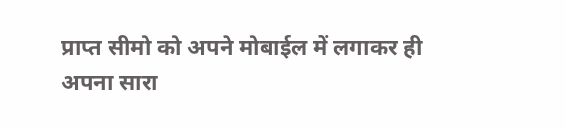प्राप्त सीमो को अपने मोबाईल में लगाकर ही अपना सारा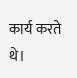कार्य करते थे।